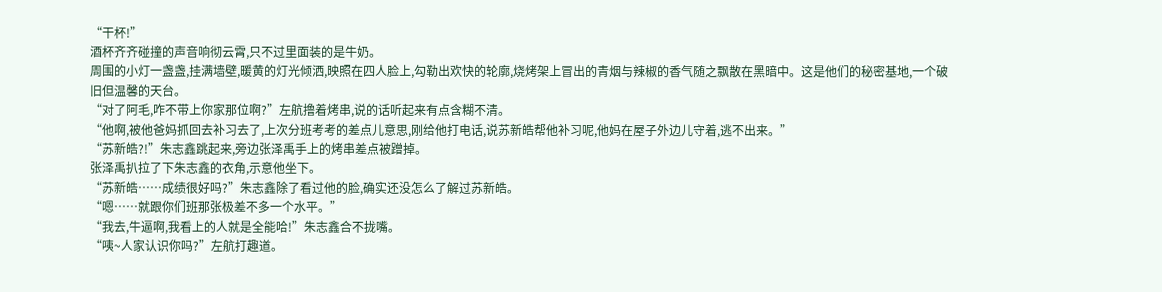“干杯!”
酒杯齐齐碰撞的声音响彻云霄,只不过里面装的是牛奶。
周围的小灯一盏盏,挂满墙壁,暖黄的灯光倾洒,映照在四人脸上,勾勒出欢快的轮廓,烧烤架上冒出的青烟与辣椒的香气随之飘散在黑暗中。这是他们的秘密基地,一个破旧但温馨的天台。
“对了阿毛,咋不带上你家那位啊?”左航撸着烤串,说的话听起来有点含糊不清。
“他啊,被他爸妈抓回去补习去了,上次分班考考的差点儿意思,刚给他打电话,说苏新皓帮他补习呢,他妈在屋子外边儿守着,逃不出来。”
“苏新皓?!”朱志鑫跳起来,旁边张泽禹手上的烤串差点被蹭掉。
张泽禹扒拉了下朱志鑫的衣角,示意他坐下。
“苏新皓……成绩很好吗?”朱志鑫除了看过他的脸,确实还没怎么了解过苏新皓。
“嗯……就跟你们班那张极差不多一个水平。”
“我去,牛逼啊,我看上的人就是全能哈!”朱志鑫合不拢嘴。
“咦~人家认识你吗?”左航打趣道。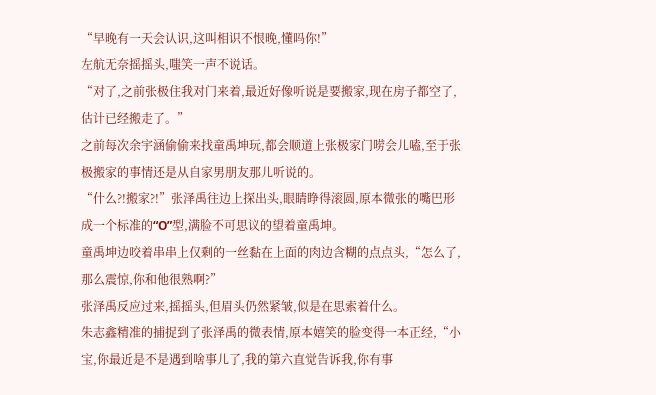“早晚有一天会认识,这叫相识不恨晚,懂吗你!”
左航无奈摇摇头,嗤笑一声不说话。
“对了,之前张极住我对门来着,最近好像听说是要搬家,现在房子都空了,估计已经搬走了。”
之前每次余宇涵偷偷来找童禹坤玩,都会顺道上张极家门唠会儿嗑,至于张极搬家的事情还是从自家男朋友那儿听说的。
“什么?!搬家?!”张泽禹往边上探出头,眼睛睁得滚圆,原本微张的嘴巴形成一个标准的“O”型,满脸不可思议的望着童禹坤。
童禹坤边咬着串串上仅剩的一丝黏在上面的肉边含糊的点点头,“怎么了,那么震惊,你和他很熟啊?”
张泽禹反应过来,摇摇头,但眉头仍然紧皱,似是在思索着什么。
朱志鑫精准的捕捉到了张泽禹的微表情,原本嬉笑的脸变得一本正经,“小宝,你最近是不是遇到啥事儿了,我的第六直觉告诉我,你有事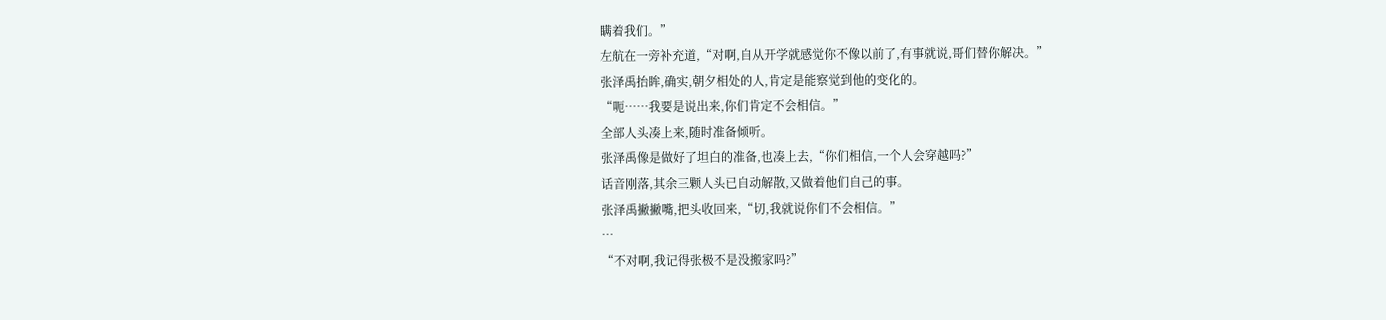瞒着我们。”
左航在一旁补充道,“对啊,自从开学就感觉你不像以前了,有事就说,哥们替你解决。”
张泽禹抬眸,确实,朝夕相处的人,肯定是能察觉到他的变化的。
“呃……我要是说出来,你们肯定不会相信。”
全部人头凑上来,随时准备倾听。
张泽禹像是做好了坦白的准备,也凑上去,“你们相信,一个人会穿越吗?”
话音刚落,其余三颗人头已自动解散,又做着他们自己的事。
张泽禹撇撇嘴,把头收回来,“切,我就说你们不会相信。”
…
“不对啊,我记得张极不是没搬家吗?”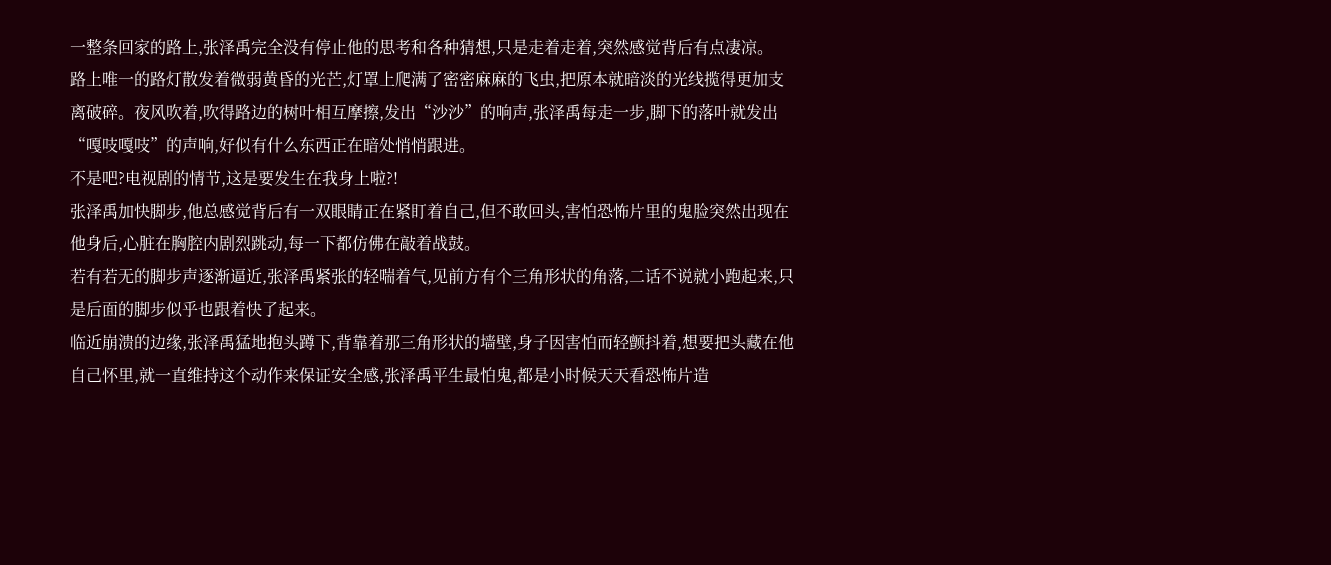一整条回家的路上,张泽禹完全没有停止他的思考和各种猜想,只是走着走着,突然感觉背后有点凄凉。
路上唯一的路灯散发着微弱黄昏的光芒,灯罩上爬满了密密麻麻的飞虫,把原本就暗淡的光线揽得更加支离破碎。夜风吹着,吹得路边的树叶相互摩擦,发出“沙沙”的响声,张泽禹每走一步,脚下的落叶就发出“嘎吱嘎吱”的声响,好似有什么东西正在暗处悄悄跟进。
不是吧?电视剧的情节,这是要发生在我身上啦?!
张泽禹加快脚步,他总感觉背后有一双眼睛正在紧盯着自己,但不敢回头,害怕恐怖片里的鬼脸突然出现在他身后,心脏在胸腔内剧烈跳动,每一下都仿佛在敲着战鼓。
若有若无的脚步声逐渐逼近,张泽禹紧张的轻喘着气,见前方有个三角形状的角落,二话不说就小跑起来,只是后面的脚步似乎也跟着快了起来。
临近崩溃的边缘,张泽禹猛地抱头蹲下,背靠着那三角形状的墙壁,身子因害怕而轻颤抖着,想要把头藏在他自己怀里,就一直维持这个动作来保证安全感,张泽禹平生最怕鬼,都是小时候天天看恐怖片造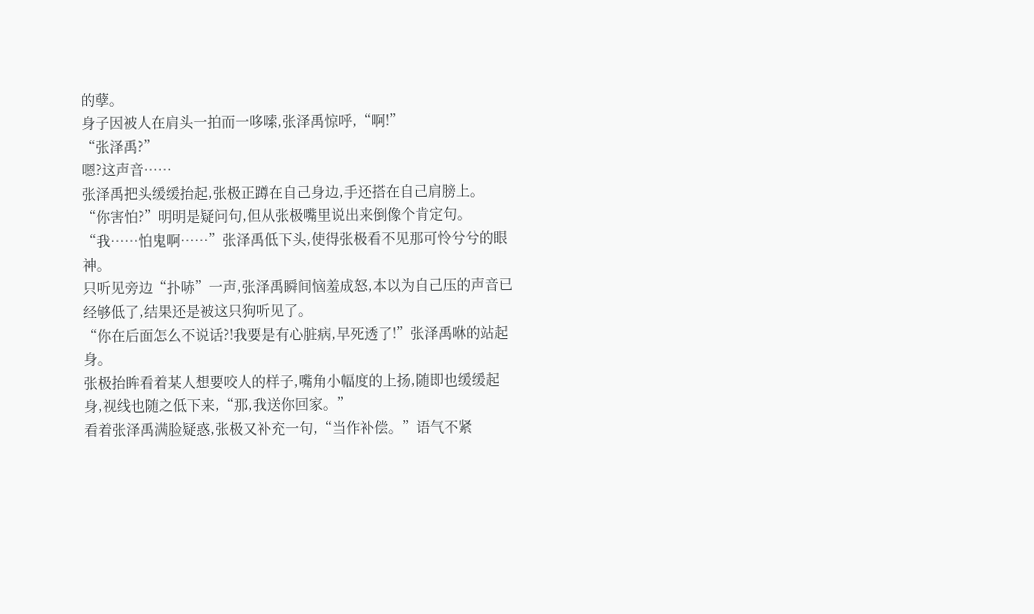的孽。
身子因被人在肩头一拍而一哆嗦,张泽禹惊呼,“啊!”
“张泽禹?”
嗯?这声音……
张泽禹把头缓缓抬起,张极正蹲在自己身边,手还搭在自己肩膀上。
“你害怕?”明明是疑问句,但从张极嘴里说出来倒像个肯定句。
“我……怕鬼啊……”张泽禹低下头,使得张极看不见那可怜兮兮的眼神。
只听见旁边“扑哧”一声,张泽禹瞬间恼羞成怒,本以为自己压的声音已经够低了,结果还是被这只狗听见了。
“你在后面怎么不说话?!我要是有心脏病,早死透了!”张泽禹咻的站起身。
张极抬眸看着某人想要咬人的样子,嘴角小幅度的上扬,随即也缓缓起身,视线也随之低下来,“那,我送你回家。”
看着张泽禹满脸疑惑,张极又补充一句,“当作补偿。”语气不紧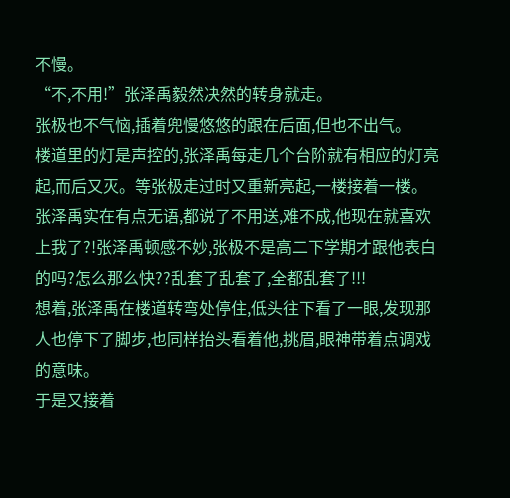不慢。
“不,不用!”张泽禹毅然决然的转身就走。
张极也不气恼,插着兜慢悠悠的跟在后面,但也不出气。
楼道里的灯是声控的,张泽禹每走几个台阶就有相应的灯亮起,而后又灭。等张极走过时又重新亮起,一楼接着一楼。
张泽禹实在有点无语,都说了不用送,难不成,他现在就喜欢上我了?!张泽禹顿感不妙,张极不是高二下学期才跟他表白的吗?怎么那么快??乱套了乱套了,全都乱套了!!!
想着,张泽禹在楼道转弯处停住,低头往下看了一眼,发现那人也停下了脚步,也同样抬头看着他,挑眉,眼神带着点调戏的意味。
于是又接着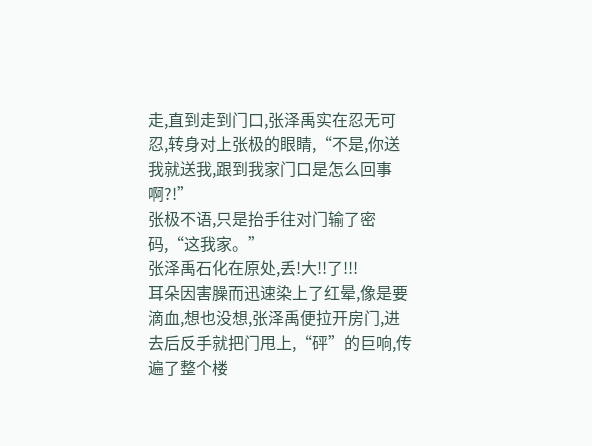走,直到走到门口,张泽禹实在忍无可忍,转身对上张极的眼睛,“不是,你送我就送我,跟到我家门口是怎么回事啊?!”
张极不语,只是抬手往对门输了密码,“这我家。”
张泽禹石化在原处,丢!大!!了!!!
耳朵因害臊而迅速染上了红晕,像是要滴血,想也没想,张泽禹便拉开房门,进去后反手就把门甩上,“砰”的巨响,传遍了整个楼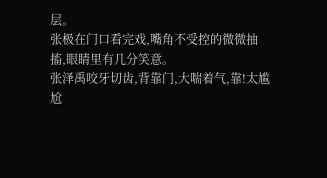层。
张极在门口看完戏,嘴角不受控的微微抽搐,眼睛里有几分笑意。
张泽禹咬牙切齿,背靠门,大喘着气,靠!太尴尬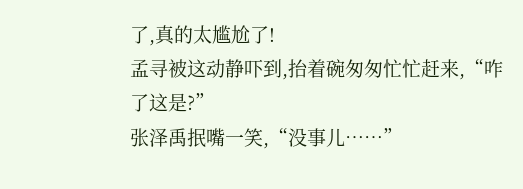了,真的太尴尬了!
孟寻被这动静吓到,抬着碗匆匆忙忙赶来,“咋了这是?”
张泽禹抿嘴一笑,“没事儿……”